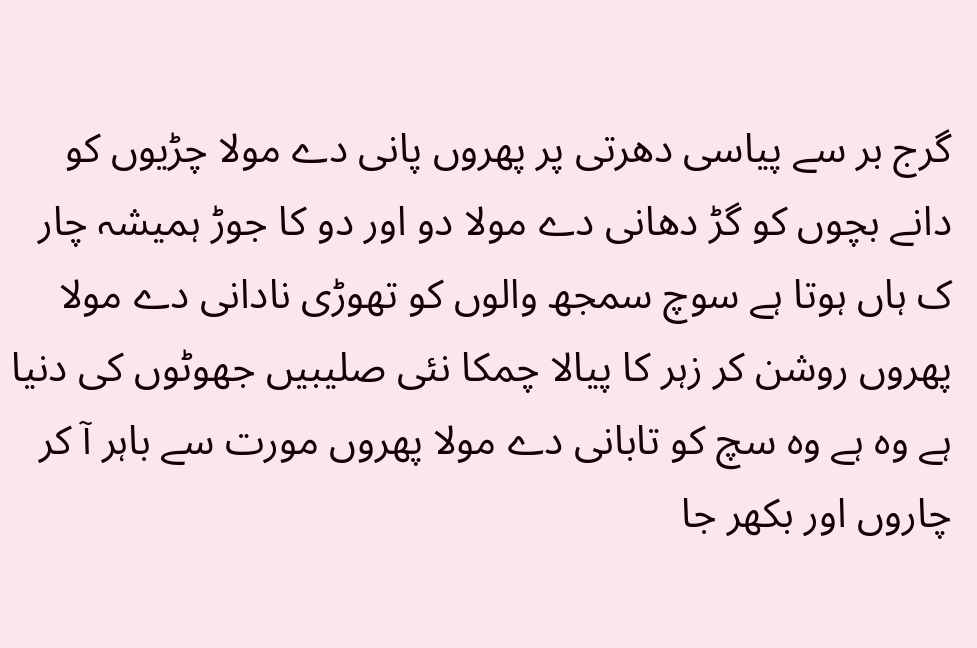گرج بر سے پیاسی دھرتی پر پھروں پانی دے مولا چڑیوں کو دانے بچوں کو گڑ دھانی دے مولا دو اور دو کا جوڑ ہمیشہ چار ک ہاں ہوتا ہے سوچ سمجھ والوں کو تھوڑی نادانی دے مولا پھروں روشن کر زہر کا پیالا چمکا نئی صلیبیں جھوٹوں کی دنیا ہے وہ ہے وہ سچ کو تابانی دے مولا پھروں مورت سے باہر آ کر چاروں اور بکھر جا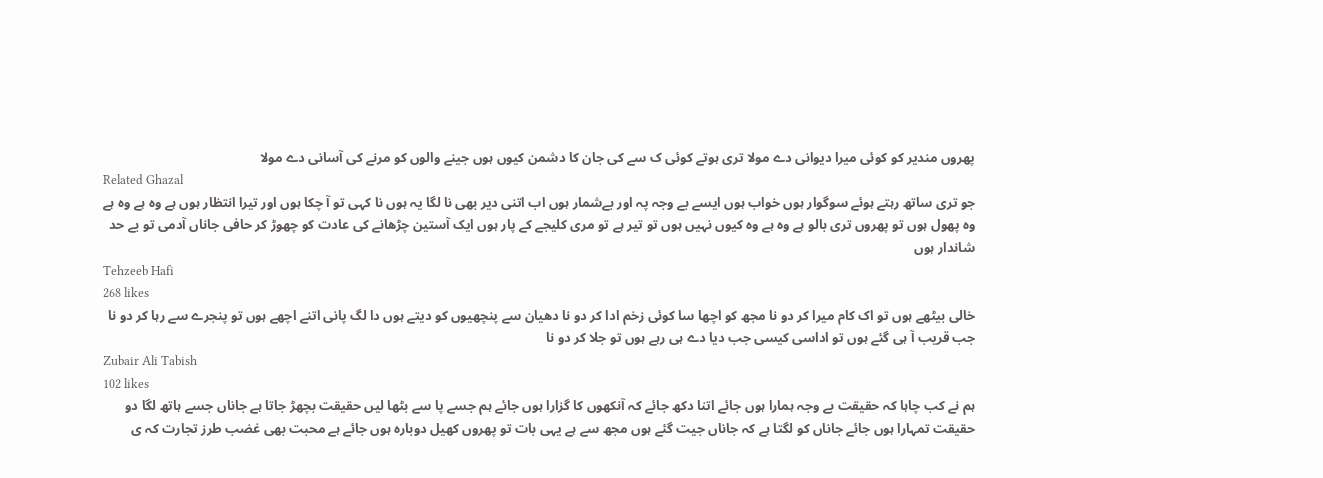پھروں مندیر کو کوئی میرا دیوانی دے مولا تری ہوتے کوئی ک سے کی جان کا دشمن کیوں ہوں جینے والوں کو مرنے کی آسانی دے مولا
Related Ghazal
جو تری ساتھ رہتے ہوئے سوگوار ہوں خواب ہوں ایسے بے وجہ پہ اور بےشمار ہوں اب اتنی دیر بھی نا لگا یہ ہوں نا کہی تو آ چکا ہوں اور تیرا انتظار ہوں ہے وہ ہے وہ ہے وہ پھول ہوں تو پھروں تری بالو ہے وہ ہے وہ کیوں نہیں ہوں تو تیر ہے تو مری کلیجے کے پار ہوں ایک آستین چڑھانے کی عادت کو چھوڑ کر حافی جاناں آدمی تو بے حد شاندار ہوں
Tehzeeb Hafi
268 likes
خالی بیٹھے ہوں تو اک کام میرا کر دو نا مجھ کو اچھا سا کوئی زخم ادا کر دو نا دھیان سے پنچھیوں کو دیتے ہوں دا لگ پانی اتنے اچھے ہوں تو پنجرے سے رہا کر دو نا جب قریب آ ہی گئے ہوں تو اداسی کیسی جب دیا دے ہی رہے ہوں تو جلا کر دو نا
Zubair Ali Tabish
102 likes
ہم نے کب چاہا کہ حقیقت بے وجہ ہمارا ہوں جائے اتنا دکھ جائے کہ آنکھوں کا گزارا ہوں جائے ہم جسے پا سے بٹھا لیں حقیقت بچھڑ جاتا ہے جاناں جسے ہاتھ لگا دو حقیقت تمہارا ہوں جائے جاناں کو لگتا ہے کہ جاناں جیت گئے ہوں مجھ سے ہے یہی بات تو پھروں کھیل دوبارہ ہوں جائے ہے محبت بھی غضب طرز تجارت کہ ی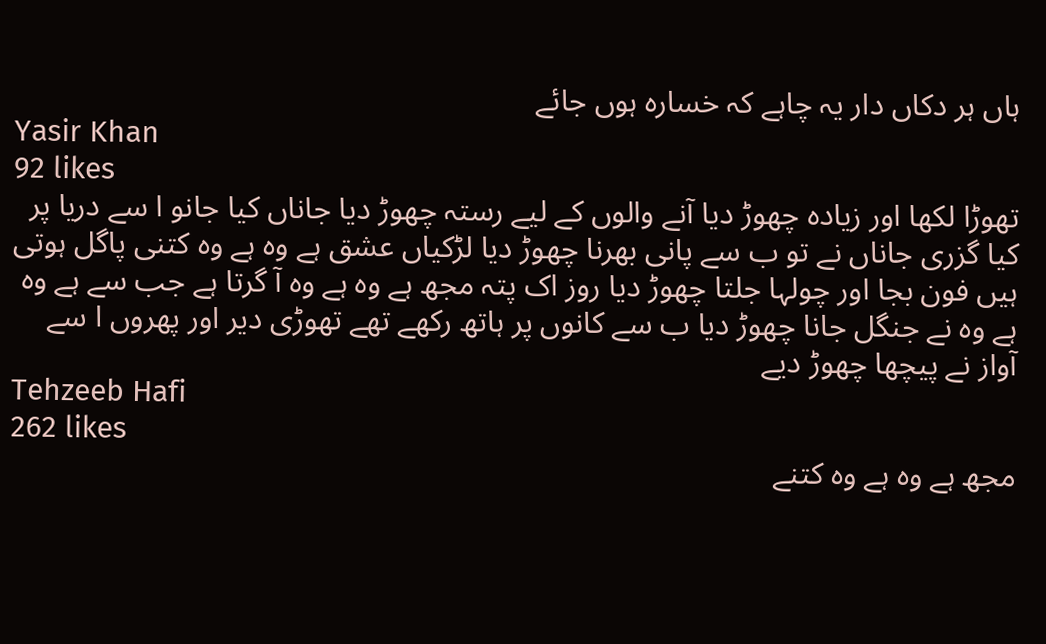ہاں ہر دکاں دار یہ چاہے کہ خسارہ ہوں جائے
Yasir Khan
92 likes
تھوڑا لکھا اور زیادہ چھوڑ دیا آنے والوں کے لیے رستہ چھوڑ دیا جاناں کیا جانو ا سے دریا پر کیا گزری جاناں نے تو ب سے پانی بھرنا چھوڑ دیا لڑکیاں عشق ہے وہ ہے وہ کتنی پاگل ہوتی ہیں فون بجا اور چولہا جلتا چھوڑ دیا روز اک پتہ مجھ ہے وہ ہے وہ آ گرتا ہے جب سے ہے وہ ہے وہ نے جنگل جانا چھوڑ دیا ب سے کانوں پر ہاتھ رکھے تھے تھوڑی دیر اور پھروں ا سے آواز نے پیچھا چھوڑ دیے
Tehzeeb Hafi
262 likes
مجھ ہے وہ ہے وہ کتنے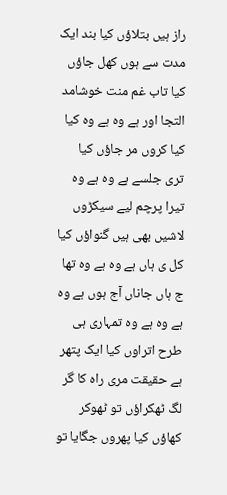راز ہیں بتلاؤں کیا بند ایک مدت سے ہوں کھل جاؤں کیا تاب غم منت خوشامد التجا اور ہے وہ ہے وہ کیا کیا کروں مر جاؤں کیا تری جلسے ہے وہ ہے وہ تیرا پرچم لیے سیکڑوں لاشیں بھی ہیں گنواؤں کیا کل ی ہاں ہے وہ ہے وہ تھا ج ہاں جاناں آج ہوں ہے وہ ہے وہ ہے وہ تمہاری ہی طرح اتراوں کیا ایک پتھر ہے حقیقت مری راہ کا گر لگ ٹھکراؤں تو ٹھوکر کھاؤں کیا پھروں جگایا تو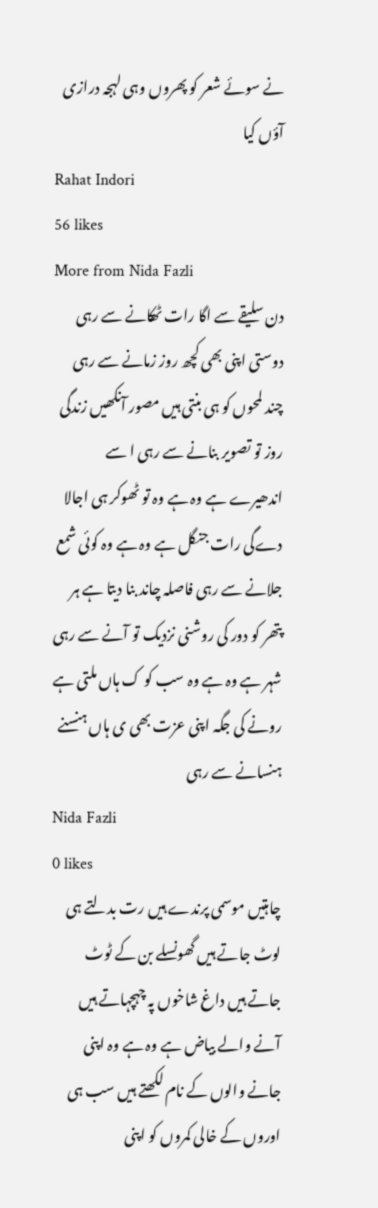نے سوئے شعر کو پھروں وہی لہجہ درازی آؤں کیا
Rahat Indori
56 likes
More from Nida Fazli
دن سلیقے سے اگا رات ٹھکانے سے رہی دوستی اپنی بھی کچھ روز زمانے سے رہی چند لمحوں کو ہی بنتی ہیں مصور آنکھیں زندگی روز تو تصویر بنانے سے رہی ا سے اندھیرے ہے وہ ہے وہ تو ٹھوکر ہی اجالا دےگی رات جنگل ہے وہ ہے وہ کوئی شمع جلانے سے رہی فاصلہ چاند بنا دیتا ہے ہر پتھر کو دور کی روشنی نزدیک تو آنے سے رہی شہر ہے وہ ہے وہ سب کو ک ہاں ملتی ہے رونے کی جگہ اپنی عزت بھی ی ہاں ہنسنے ہنسانے سے رہی
Nida Fazli
0 likes
چاہتیں موسمی پرندے ہیں رت بدلتے ہی لوٹ جاتے ہیں گھونسلے بن کے ٹوٹ جاتے ہیں داغ شاخوں پہ چہچہاتے ہیں آنے والے بیاض ہے وہ ہے وہ اپنی جانے والوں کے نام لکھتے ہیں سب ہی اوروں کے خالی کمروں کو اپنی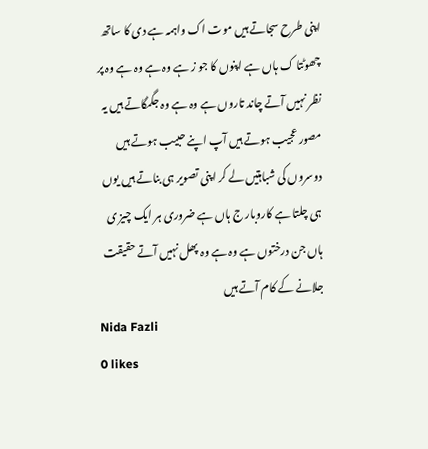اپنی طرح سجاتے ہیں موت اک واہمہ ہے دی کا ساتھ چھوٹتا ک ہاں ہے اپنوں کا جو ز ہے وہ ہے وہ ہے وہ پر نظر نہیں آتے چاند تاروں ہے وہ ہے وہ جگمگاتے ہیں یہ مصور عجیب ہوتے ہیں آپ اپنے حبیب ہوتے ہیں دوسروں کی شباہتیں لے کر اپنی تصویر ہی بناتے ہیں یوں ہی چلتا ہے کاروبار ج ہاں ہے ضروری ہر ایک چیز ی ہاں جن درختوں ہے وہ ہے وہ پھل نہیں آتے حقیقت جلانے کے کام آتے ہیں
Nida Fazli
0 likes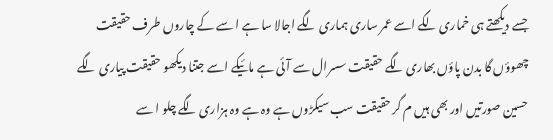جسے دیکھتے ہی خماری لگے اسے عمر ساری ہماری لگے اجالا سا ہے ا سے کے چاروں طرف حقیقت چھوؤں گا بدن پاؤں بھاری لگے حقیقت سسرال سے آئی ہے مائیکے اسے جتنا دیکھو حقیقت پیاری لگے حسین صورتیں اور بھی ہیں م گر حقیقت سب سیکڑوں ہے وہ ہے وہ ہزاری لگے چلو ا سے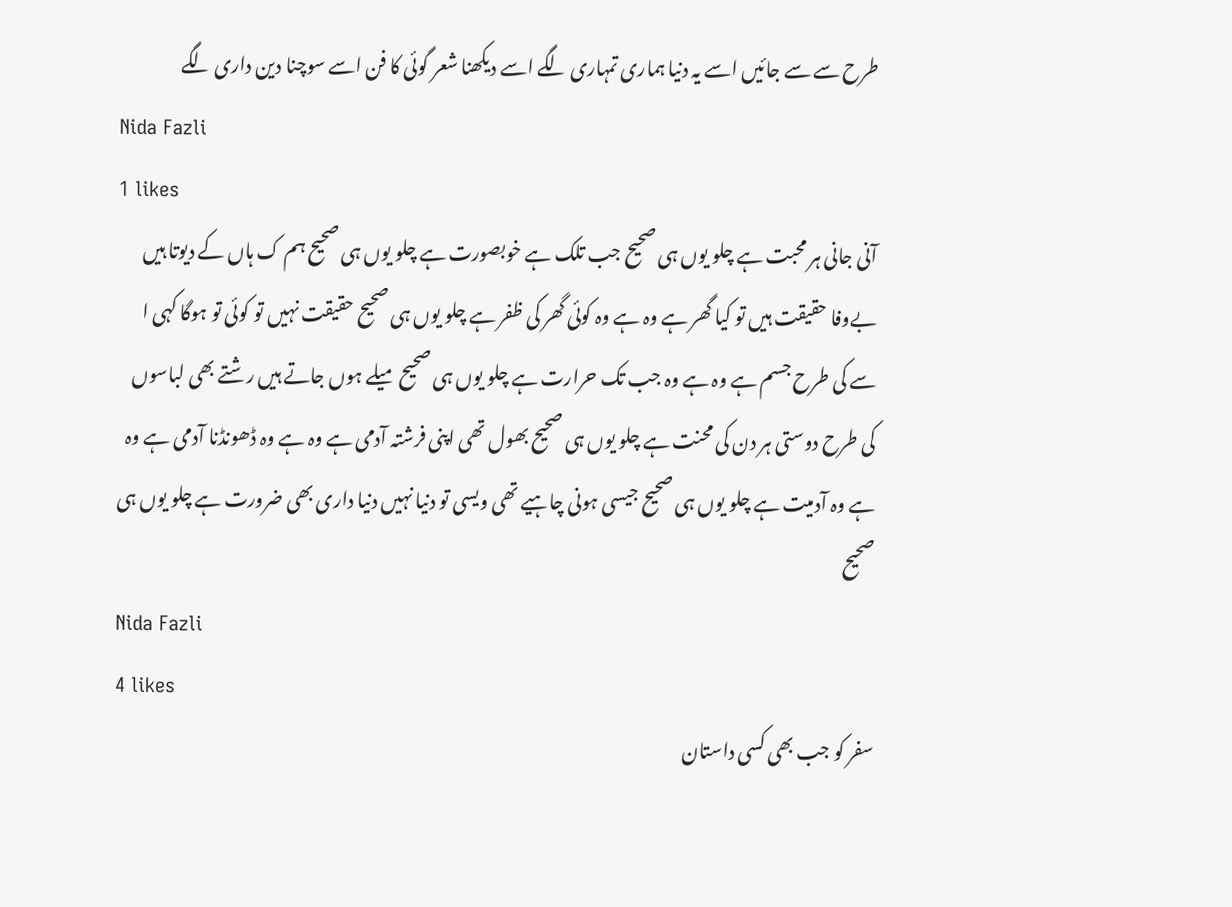طرح سے سے جائیں اسے یہ دنیا ہماری تمہاری لگے اسے دیکھنا شعر گوئی کا فن اسے سوچنا دین داری لگے
Nida Fazli
1 likes
آنی جانی ہر محبت ہے چلو یوں ہی صحیح جب تلک ہے خوبصورت ہے چلو یوں ہی صحیح ہم ک ہاں کے دیوتا ہیں بےوفا حقیقت ہیں تو کیا گھر ہے وہ ہے وہ کوئی گھر کی ظفر ہے چلو یوں ہی صحیح حقیقت نہیں تو کوئی تو ہوگا کہی ا سے کی طرح جسم ہے وہ ہے وہ جب تک حرارت ہے چلو یوں ہی صحیح میلے ہوں جاتے ہیں رشتے بھی لباسوں کی طرح دوستی ہر دن کی محنت ہے چلو یوں ہی صحیح بھول تھی اپنی فرشتہ آدمی ہے وہ ہے وہ ڈھونڈنا آدمی ہے وہ ہے وہ آدمیت ہے چلو یوں ہی صحیح جیسی ہونی چاہیے تھی ویسی تو دنیا نہیں دنیا داری بھی ضرورت ہے چلو یوں ہی صحیح
Nida Fazli
4 likes
سفر کو جب بھی کسی داستان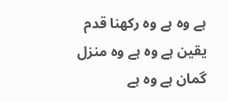ہے وہ ہے وہ رکھنا قدم یقین ہے وہ ہے وہ منزل گمان ہے وہ ہے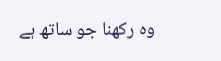وہ رکھنا جو ساتھ ہے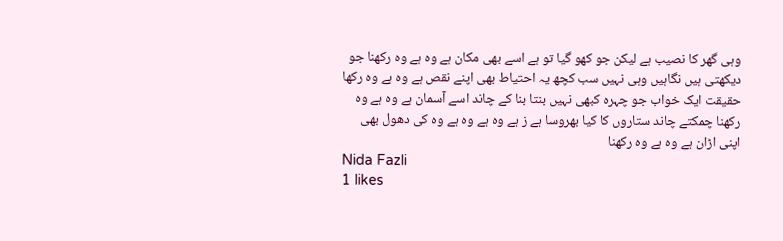وہی گھر کا نصیب ہے لیکن جو کھو گیا تو ہے اسے بھی مکان ہے وہ ہے وہ رکھنا جو دیکھتی ہیں نگاہیں وہی نہیں سب کچھ یہ احتیاط بھی اپنے نقص ہے وہ ہے وہ رکھا حقیقت ایک خواب جو چہرہ کبھی نہیں بنتا بنا کے چاند اسے آسمان ہے وہ ہے وہ رکھنا چمکتے چاند ستاروں کا کیا بھروسا ہے ز ہے وہ ہے وہ ہے وہ کی دھول بھی اپنی اڑان ہے وہ ہے وہ رکھنا
Nida Fazli
1 likes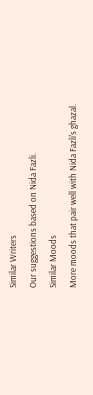Similar Writers
Our suggestions based on Nida Fazli.
Similar Moods
More moods that pair well with Nida Fazli's ghazal.